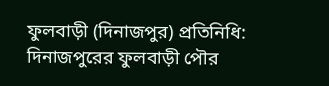ফুলবাড়ী (দিনাজপুর) প্রতিনিধি: দিনাজপুরের ফুলবাড়ী পৌর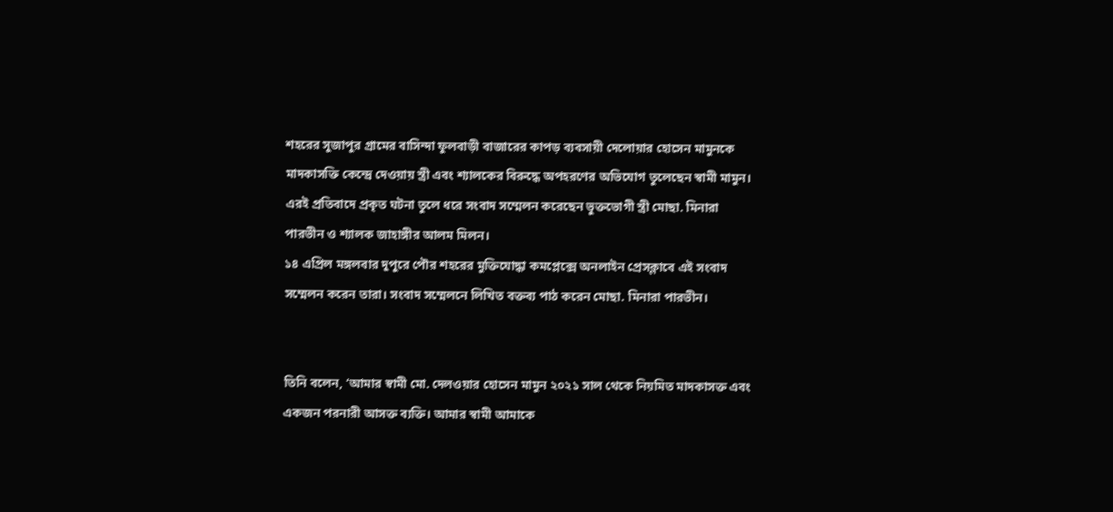শহরের সুজাপুর গ্রামের বাসিন্দা ফুলবাড়ী বাজারের কাপড় ব্যবসায়ী দেলোয়ার হোসেন মামুনকে মাদকাসক্তি কেন্দ্রে দেওয়ায় স্ত্রী এবং শ্যালকের বিরুদ্ধে অপহরণের অভিযোগ তুলেছেন স্বামী মামুন।
এরই প্রতিবাদে প্রকৃত ঘটনা তুলে ধরে সংবাদ সম্মেলন করেছেন ভুক্তভোগী স্ত্রী মোছা. মিনারা পারভীন ও শ্যালক জাহাঙ্গীর আলম মিলন।
১৪ এপ্রিল মঙ্গলবার দুপুরে পৌর শহরের মুক্তিযোদ্ধা কমপ্লেক্সে অনলাইন প্রেসক্লাবে এই সংবাদ সম্মেলন করেন তারা। সংবাদ সম্মেলনে লিখিত বক্তব্য পাঠ করেন মোছা. মিনারা পারভীন।


তিনি বলেন, ‘আমার স্বামী মো. দেলওয়ার হোসেন মামুন ২০২১ সাল থেকে নিয়মিত মাদকাসক্ত এবং একজন পরনারী আসক্ত ব্যক্তি। আমার স্বামী আমাকে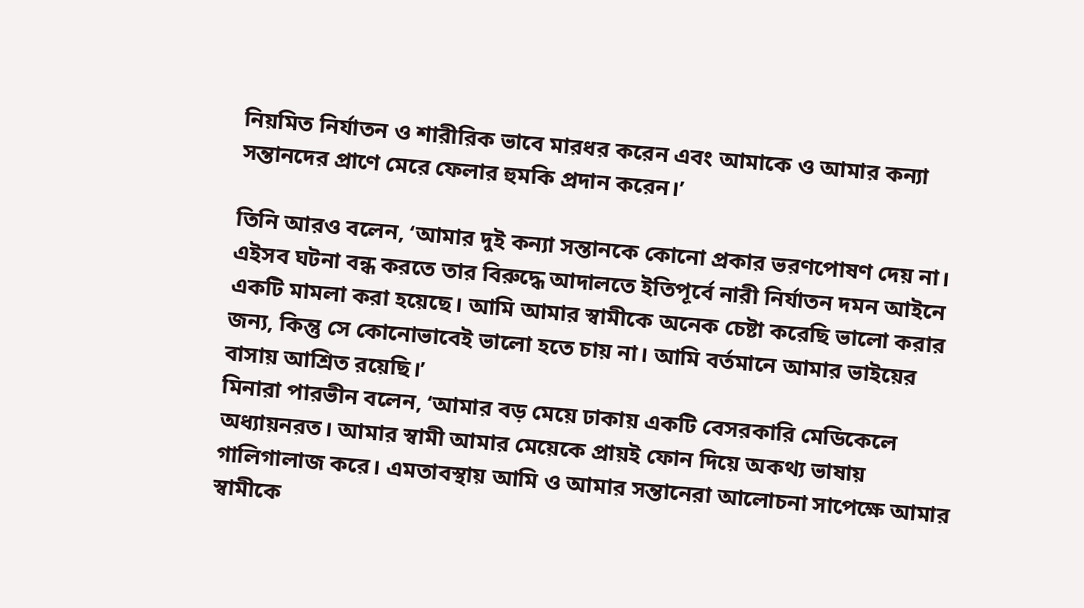নিয়মিত নির্যাতন ও শারীরিক ভাবে মারধর করেন এবং আমাকে ও আমার কন্যা সন্তানদের প্রাণে মেরে ফেলার হুমকি প্রদান করেন।’

তিনি আরও বলেন, ‘আমার দুই কন্যা সন্তানকে কোনো প্রকার ভরণপোষণ দেয় না। এইসব ঘটনা বন্ধ করতে তার বিরুদ্ধে আদালতে ইতিপূর্বে নারী নির্যাতন দমন আইনে একটি মামলা করা হয়েছে। আমি আমার স্বামীকে অনেক চেষ্টা করেছি ভালো করার জন্য, কিন্তু সে কোনোভাবেই ভালো হতে চায় না। আমি বর্তমানে আমার ভাইয়ের বাসায় আশ্রিত রয়েছি।’
মিনারা পারভীন বলেন, ‘আমার বড় মেয়ে ঢাকায় একটি বেসরকারি মেডিকেলে অধ্যায়নরত। আমার স্বামী আমার মেয়েকে প্রায়ই ফোন দিয়ে অকথ্য ভাষায় গালিগালাজ করে। এমতাবস্থায় আমি ও আমার সন্তানেরা আলোচনা সাপেক্ষে আমার স্বামীকে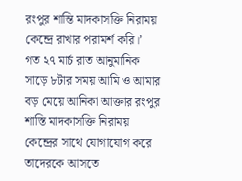রংপুর শান্তি মাদকাসক্তি নিরাময় কেন্দ্রে রাখার পরামর্শ করি।’
গত ২৭ মার্চ রাত আনুমানিক সাড়ে ৮টার সময় আমি ও আমার বড় মেয়ে আনিকা আক্তার রংপুর শাস্তি মাদকাসক্তি নিরাময় কেন্দ্রের সাথে যোগাযোগ করে তাদেরকে আসতে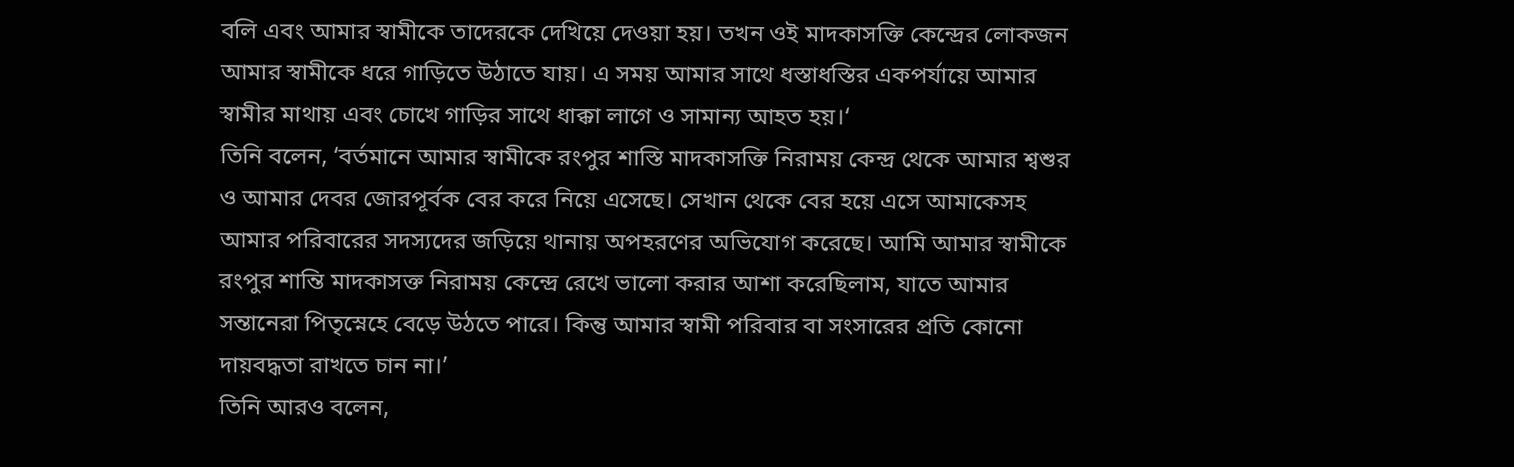বলি এবং আমার স্বামীকে তাদেরকে দেখিয়ে দেওয়া হয়। তখন ওই মাদকাসক্তি কেন্দ্রের লোকজন আমার স্বামীকে ধরে গাড়িতে উঠাতে যায়। এ সময় আমার সাথে ধস্তাধস্তির একপর্যায়ে আমার স্বামীর মাথায় এবং চোখে গাড়ির সাথে ধাক্কা লাগে ও সামান্য আহত হয়।‘
তিনি বলেন, ‘বর্তমানে আমার স্বামীকে রংপুর শাস্তি মাদকাসক্তি নিরাময় কেন্দ্র থেকে আমার শ্বশুর ও আমার দেবর জোরপূর্বক বের করে নিয়ে এসেছে। সেখান থেকে বের হয়ে এসে আমাকেসহ আমার পরিবারের সদস্যদের জড়িয়ে থানায় অপহরণের অভিযোগ করেছে। আমি আমার স্বামীকে রংপুর শান্তি মাদকাসক্ত নিরাময় কেন্দ্রে রেখে ভালো করার আশা করেছিলাম, যাতে আমার সন্তানেরা পিতৃস্নেহে বেড়ে উঠতে পারে। কিন্তু আমার স্বামী পরিবার বা সংসারের প্রতি কোনো দায়বদ্ধতা রাখতে চান না।’
তিনি আরও বলেন,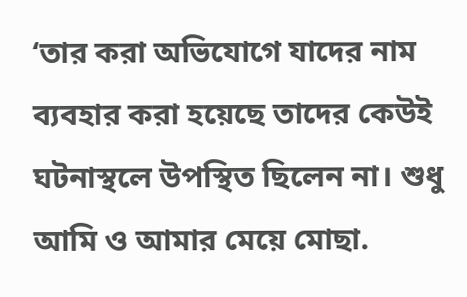‘তার করা অভিযোগে যাদের নাম ব্যবহার করা হয়েছে তাদের কেউই ঘটনাস্থলে উপস্থিত ছিলেন না। শুধু আমি ও আমার মেয়ে মোছা.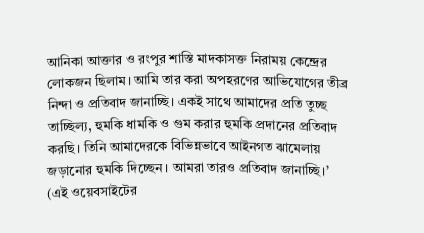আনিকা আক্তার ও রংপুর শাস্তি মাদকাসক্ত নিরাময় কেন্দ্রের লোকজন ছিলাম। আমি তার করা অপহরণের আভিযোগের তীব্র নিন্দা ও প্রতিবাদ জানাচ্ছি। একই সাথে আমাদের প্রতি তুচ্ছ তাচ্ছিল্য, হুমকি ধামকি ও গুম করার হুমকি প্রদানের প্রতিবাদ করছি। তিনি আমাদেরকে বিভিন্নভাবে আইনগত ঝামেলায় জড়ানোর হুমকি দিচ্ছেন। আমরা তারও প্রতিবাদ জানাচ্ছি।’
(এই ওয়েবসাইটের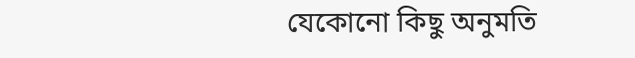যেকোনো কিছু অনুমতি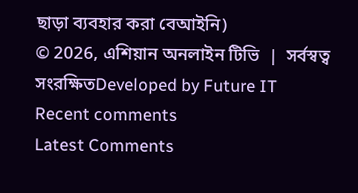ছাড়া ব্যবহার করা বেআইনি)
© 2026, এশিয়ান অনলাইন টিভি  |  সর্বস্বত্ব সংরক্ষিতDeveloped by Future IT
Recent comments
Latest Comments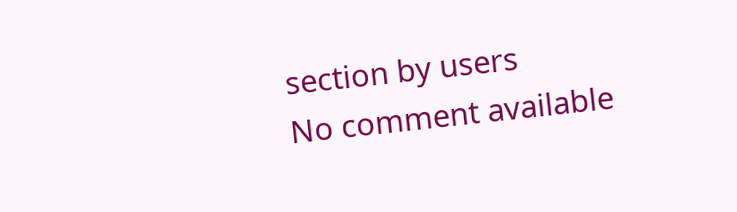section by users
No comment available